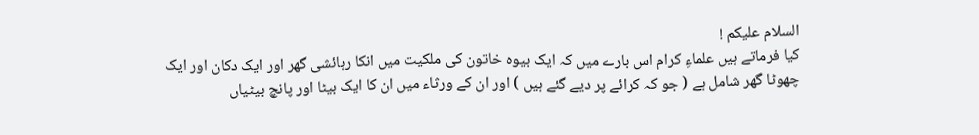السلام علیکم !
کیا فرماتے ہیں علماءِ کرام اس بارے میں کہ ایک بیوہ خاتون کی ملکیت میں انکا رہائشی گھر اور ایک دکان اور ایک چھوٹا گھر شامل ہے ( جو کہ کرائے پر دیے گئے ہیں ) اور ان کے ورثاء میں ان کا ایک بیٹا اور پانچ بیٹیاں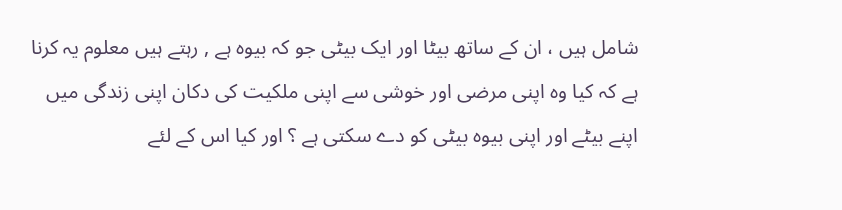شامل ہیں ، ان کے ساتھ بیٹا اور ایک بیٹی جو کہ بیوہ ہے , رہتے ہیں معلوم یہ کرنا ہے کہ کیا وہ اپنی مرضی اور خوشی سے اپنی ملکیت کی دکان اپنی زندگی میں اپنے بیٹے اور اپنی بیوہ بیٹی کو دے سکتی ہے ؟ اور کیا اس کے لئے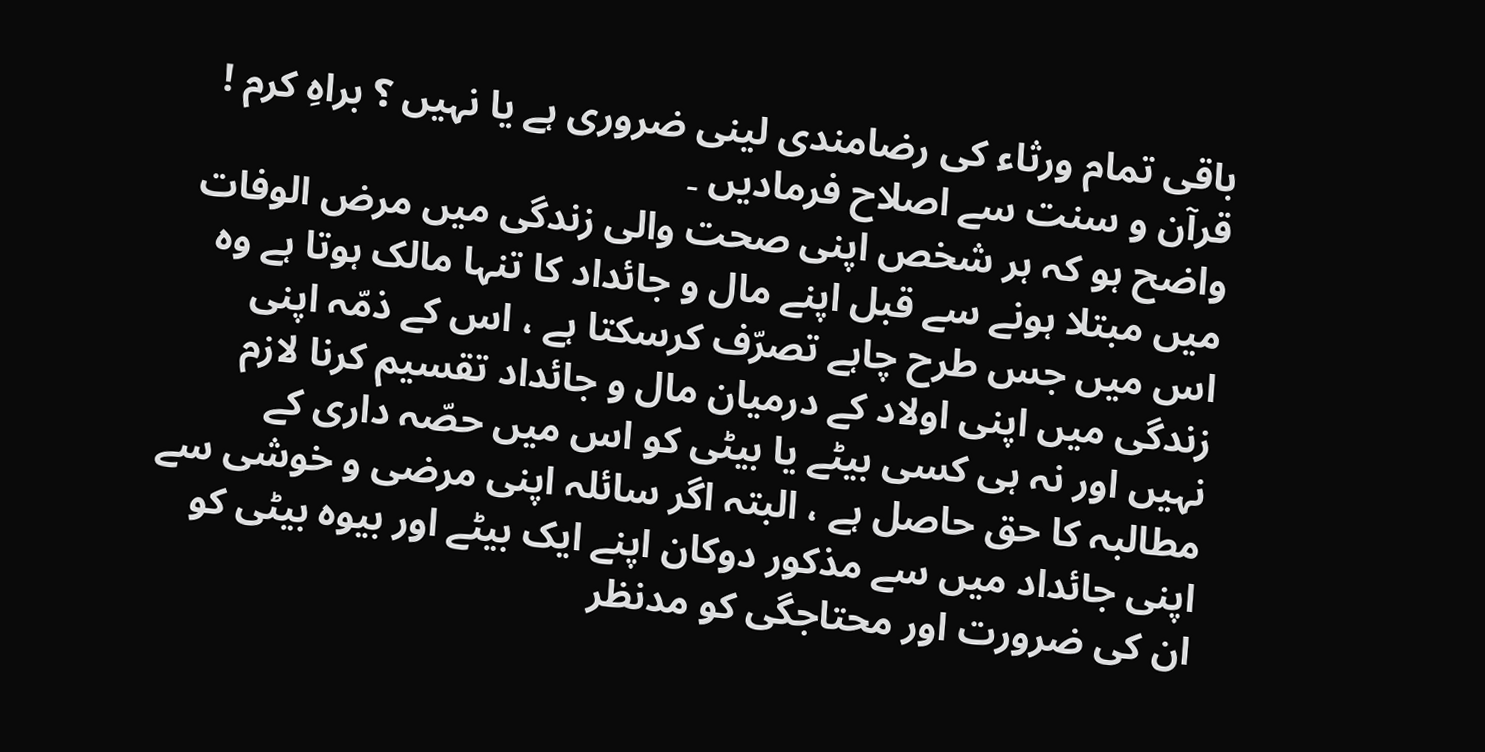باقی تمام ورثاء کی رضامندی لینی ضروری ہے یا نہیں ؟ براہِ کرم ! قرآن و سنت سے اصلاح فرمادیں ۔
واضح ہو کہ ہر شخص اپنی صحت والی زندگی میں مرض الوفات میں مبتلا ہونے سے قبل اپنے مال و جائداد کا تنہا مالک ہوتا ہے وہ اس میں جس طرح چاہے تصرّف کرسکتا ہے ، اس کے ذمّہ اپنی زندگی میں اپنی اولاد کے درمیان مال و جائداد تقسیم کرنا لازم نہیں اور نہ ہی کسی بیٹے یا بیٹی کو اس میں حصّہ داری کے مطالبہ کا حق حاصل ہے ، البتہ اگر سائلہ اپنی مرضی و خوشی سے اپنی جائداد میں سے مذکور دوکان اپنے ایک بیٹے اور بیوہ بیٹی کو ان کی ضرورت اور محتاجگی کو مدنظر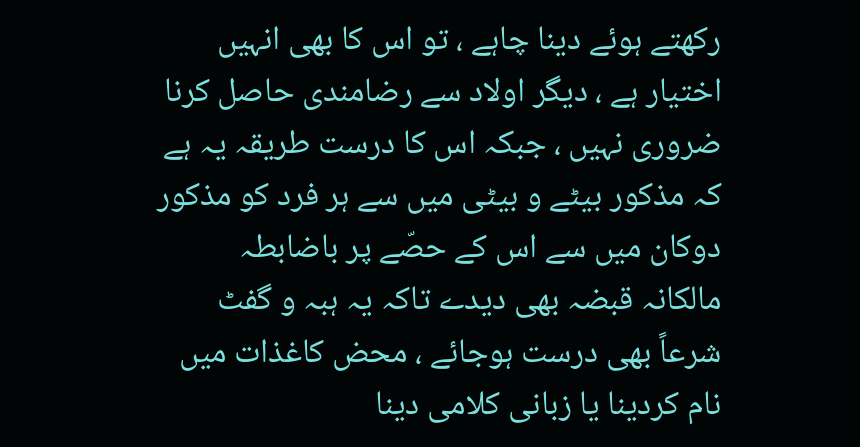رکھتے ہوئے دینا چاہے ، تو اس کا بھی انہیں اختیار ہے ، دیگر اولاد سے رضامندی حاصل کرنا ضروری نہیں ، جبکہ اس کا درست طریقہ یہ ہے کہ مذکور بیٹے و بیٹی میں سے ہر فرد کو مذکور دوکان میں سے اس کے حصّے پر باضابطہ مالکانہ قبضہ بھی دیدے تاکہ یہ ہبہ و گفٹ شرعاً بھی درست ہوجائے ، محض کاغذات میں نام کردینا یا زبانی کلامی دینا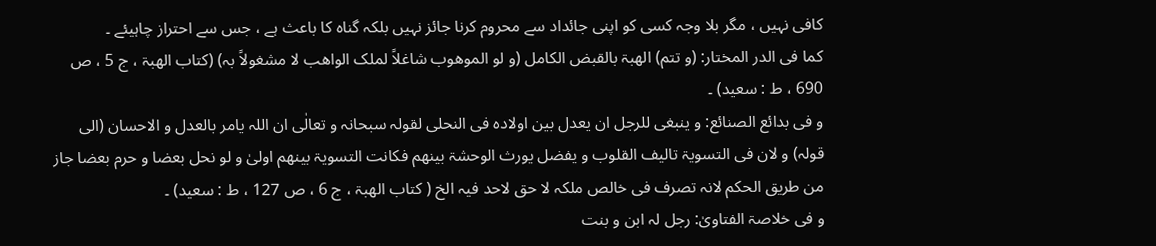کافی نہیں ، مگر بلا وجہ کسی کو اپنی جائداد سے محروم کرنا جائز نہیں بلکہ گناہ کا باعث ہے ، جس سے احتراز چاہیئے ۔
کما فی الدر المختار: (و تتم) الھبۃ بالقبض الکامل (و لو الموھوب شاغلاً لملک الواھب لا مشغولاً بہ) (کتاب الھبۃ ، ج 5 ، ص 690 ، ط : سعید) ۔
و فی بدائع الصنائع: و ینبغی للرجل ان یعدل بین اولادہ فی النحلی لقولہ سبحانہ و تعالٰی ان اللہ یامر بالعدل و الاحسان (الی قولہ) و لان فی التسویۃ تالیف القلوب و یفضل یورث الوحشۃ بینھم فکانت التسویۃ بینھم اولیٰ و لو نحل بعضا و حرم بعضا جاز من طریق الحکم لانہ تصرف فی خالص ملکہ لا حق لاحد فیہ الخ ( کتاب الھبۃ ، ج 6 ، ص 127 ، ط : سعید) ۔
و فی خلاصۃ الفتاویٰ: رجل لہ ابن و بنت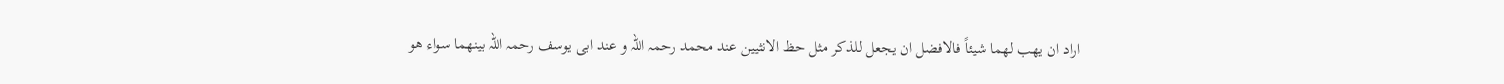اراد ان یھب لھما شیئاً فالافضل ان یجعل للذکر مثل حظ الانثیین عند محمد رحمہ اللہ و عند ابی یوسف رحمہ اللہ بینھما سواء ھو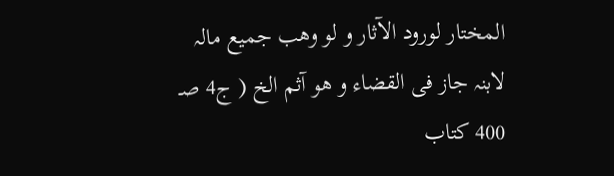المختار لورود الآثار و لو وھب جمیع مالہ لابنہ جاز فی القضاء و ھو آثم الخ ( ج4 صـ 400 کتاب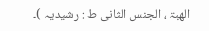الھبۃ ، الجنس الثانی ط : رشیدیہ )۔